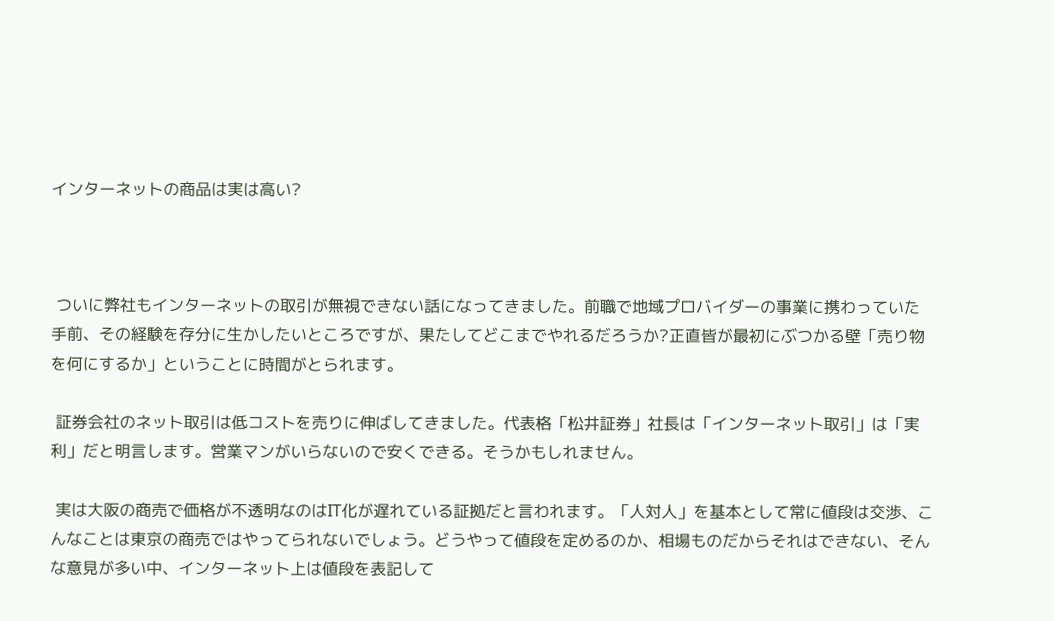インターネットの商品は実は高い?



 ついに弊社もインターネットの取引が無視できない話になってきました。前職で地域プロバイダーの事業に携わっていた手前、その経験を存分に生かしたいところですが、果たしてどこまでやれるだろうか?正直皆が最初にぶつかる壁「売り物を何にするか」ということに時間がとられます。

 証券会社のネット取引は低コストを売りに伸ばしてきました。代表格「松井証券」社長は「インターネット取引」は「実利」だと明言します。営業マンがいらないので安くできる。そうかもしれません。

 実は大阪の商売で価格が不透明なのはIT化が遅れている証拠だと言われます。「人対人」を基本として常に値段は交渉、こんなことは東京の商売ではやってられないでしょう。どうやって値段を定めるのか、相場ものだからそれはできない、そんな意見が多い中、インターネット上は値段を表記して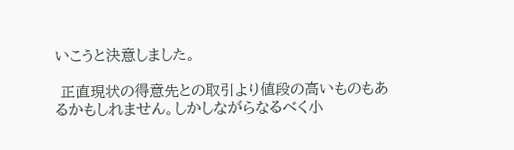いこうと決意しました。

 正直現状の得意先との取引より値段の高いものもあるかもしれません。しかしながらなるべく小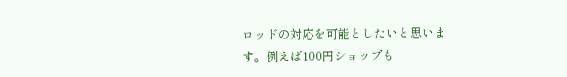ロッドの対応を可能としたいと思います。例えば100円ショップも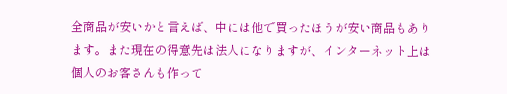全商品が安いかと言えば、中には他で買ったほうが安い商品もあります。また現在の得意先は法人になりますが、インターネット上は個人のお客さんも作って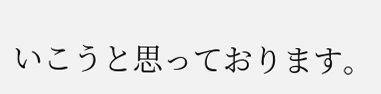いこうと思っております。